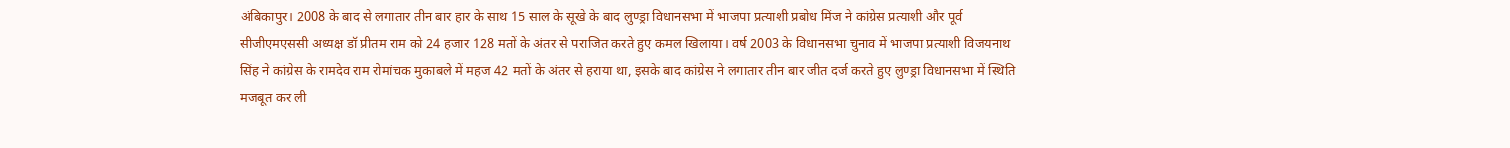अंबिकापुर। 2008 के बाद से लगातार तीन बार हार के साथ 15 साल के सूखे के बाद लुण्ड्रा विधानसभा में भाजपा प्रत्याशी प्रबोध मिंज ने कांग्रेस प्रत्याशी और पूर्व सीजीएमएससी अध्यक्ष डॉ प्रीतम राम को 24 हजार 128 मतों के अंतर से पराजित करते हुए कमल खिलाया। वर्ष 2003 के विधानसभा चुनाव में भाजपा प्रत्याशी विजयनाथ सिंह ने कांग्रेस के रामदेव राम रोमांचक मुकाबले में महज 42 मतों के अंतर से हराया था, इसके बाद कांग्रेस ने लगातार तीन बार जीत दर्ज करते हुए लुण्ड्रा विधानसभा में स्थिति मजबूत कर ली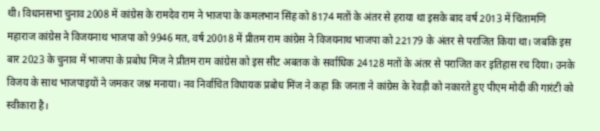थी। विधानसभा चुनाव 2008 में कांग्रेस के रामदेव राम ने भाजपा के कमलभान सिंह को 8174 मतों के अंतर से हराया था इसके बाद वर्ष 2013 में चिंतामणि महाराज कांग्रेस ने विजयनाथ भाजपा को 9946 मत, वर्ष 20018 में प्रीतम राम कांग्रेस ने विजयनाथ भाजपा को 22179 के अंतर से पराजित किया था। जबकि इस बार 2023 के चुनाव में भाजपा के प्रबोध मिंज ने प्रीतम राम कांग्रेस को इस सीट अबतक के सर्वाधिक 24128 मतों के अंतर से पराजित कर इतिहास रच दिया। उनके विजय के साथ भाजपाइयों ने जमकर जश्न मनाया। नव निर्वाचित विधायक प्रबोध मिंज ने कहा कि जनता ने कांग्रेस के रेवड़ी को नकारते हुए पीएम मोदी की गारंटी को स्वीकारा है।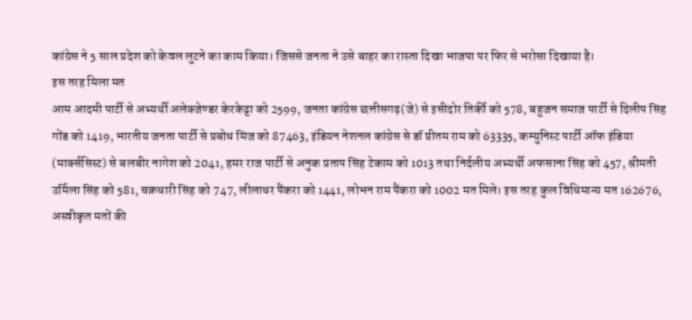कांग्रेस ने 5 साल प्रदेश को केवल लुटने का काम किया। जिससे जनता ने उसे बाहर का रास्ता दिखा भाजपा पर फिर से भरोसा दिखाया है।
इस तरह मिला मत
आम आदमी पार्टी से अभ्यर्थी अलेक्जेण्डर केरकेट्टा को 2599, जनता कांग्रेस छत्तीसगढ़(जे) से इसीदोर तिर्की को 578, बहुजन समाज पार्टी से दिलीप सिंह गोंड को 1419, भारतीय जनता पार्टी से प्रबोध मिंज को 87463, इंडियन नेशनल कांग्रेस से डॉ प्रीतम राम को 63335, कम्युनिस्ट पार्टी ऑफ इंडिया (मार्क्ससिस्ट) से बलबीर नागेश को 2041, हमर राज पार्टी से अनुक प्रताप सिंह टेकाम को 1013 तथा निर्दलीय अभ्यर्थी अफसाना सिंह को 457, श्रीमती उर्मिला सिंह को 581, चक्रधारी सिंह को 747, लीलाधर पैंकरा को 1441, लोभन राम पैंकरा को 1002 मत मिले। इस तरह कुल विधिमान्य मत 162676, अस्वीकृत मतों की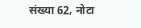संख्या 62, नोटा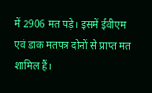में 2906 मत पड़े। इसमें ईवीएम एवं डाक मतपत्र दोनों से प्राप्त मत शामिल हैं।